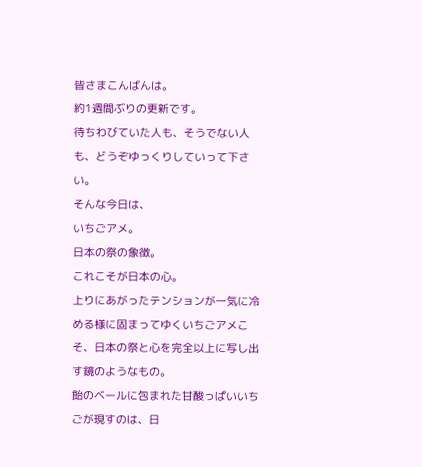皆さまこんばんは。
約1週間ぶりの更新です。
待ちわびていた人も、そうでない人も、どうぞゆっくりしていって下さい。
そんな今日は、
いちごアメ。
日本の祭の象徴。
これこそが日本の心。
上りにあがったテンションが一気に冷める様に固まってゆくいちごアメこそ、日本の祭と心を完全以上に写し出す鏡のようなもの。
飴のベールに包まれた甘酸っぱいいちごが現すのは、日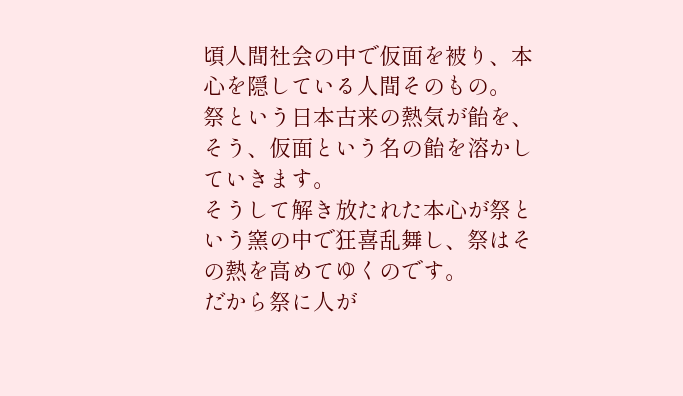頃人間社会の中で仮面を被り、本心を隠している人間そのもの。
祭という日本古来の熱気が飴を、
そう、仮面という名の飴を溶かしていきます。
そうして解き放たれた本心が祭という窯の中で狂喜乱舞し、祭はその熱を高めてゆくのです。
だから祭に人が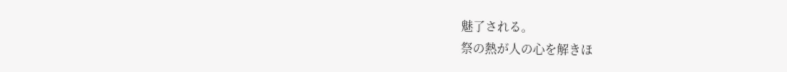魅了される。
祭の熱が人の心を解きほ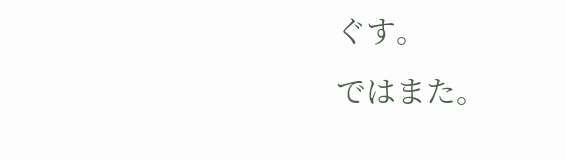ぐす。
ではまた。